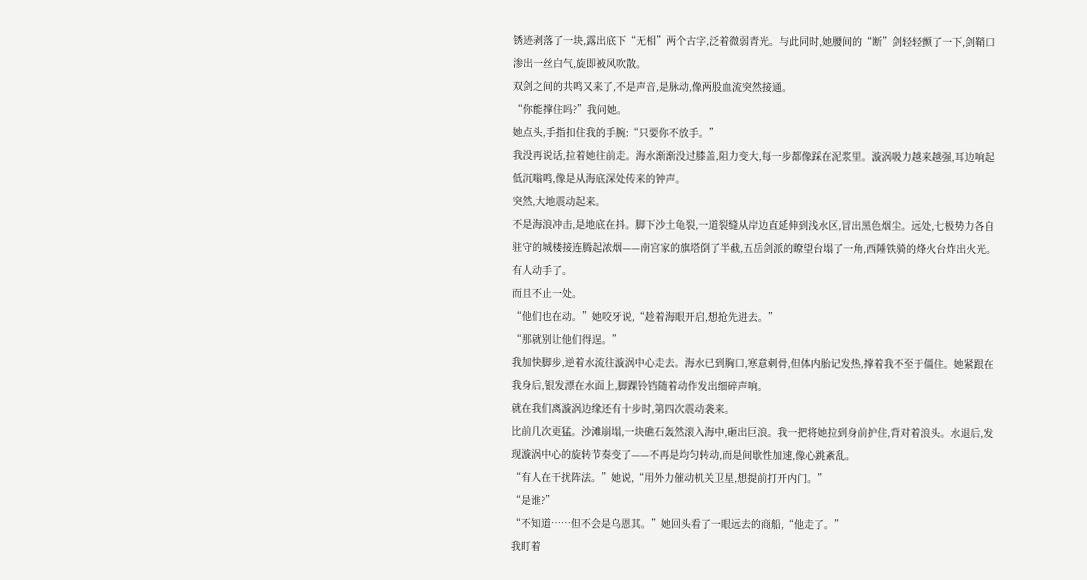锈迹剥落了一块,露出底下“无相”两个古字,泛着微弱青光。与此同时,她腰间的“断”剑轻轻颤了一下,剑鞘口渗出一丝白气,旋即被风吹散。
双剑之间的共鸣又来了,不是声音,是脉动,像两股血流突然接通。
“你能撑住吗?”我问她。
她点头,手指扣住我的手腕:“只要你不放手。”
我没再说话,拉着她往前走。海水渐渐没过膝盖,阻力变大,每一步都像踩在泥浆里。漩涡吸力越来越强,耳边响起低沉嗡鸣,像是从海底深处传来的钟声。
突然,大地震动起来。
不是海浪冲击,是地底在抖。脚下沙土龟裂,一道裂缝从岸边直延伸到浅水区,冒出黑色烟尘。远处,七极势力各自驻守的城楼接连腾起浓烟——南宫家的旗塔倒了半截,五岳剑派的瞭望台塌了一角,西陲铁骑的烽火台炸出火光。
有人动手了。
而且不止一处。
“他们也在动。”她咬牙说,“趁着海眼开启,想抢先进去。”
“那就别让他们得逞。”
我加快脚步,逆着水流往漩涡中心走去。海水已到胸口,寒意刺骨,但体内胎记发热,撑着我不至于僵住。她紧跟在我身后,银发漂在水面上,脚踝铃铛随着动作发出细碎声响。
就在我们离漩涡边缘还有十步时,第四次震动袭来。
比前几次更猛。沙滩崩塌,一块礁石轰然滚入海中,砸出巨浪。我一把将她拉到身前护住,背对着浪头。水退后,发现漩涡中心的旋转节奏变了——不再是均匀转动,而是间歇性加速,像心跳紊乱。
“有人在干扰阵法。”她说,“用外力催动机关卫星,想提前打开内门。”
“是谁?”
“不知道……但不会是乌恩其。”她回头看了一眼远去的商船,“他走了。”
我盯着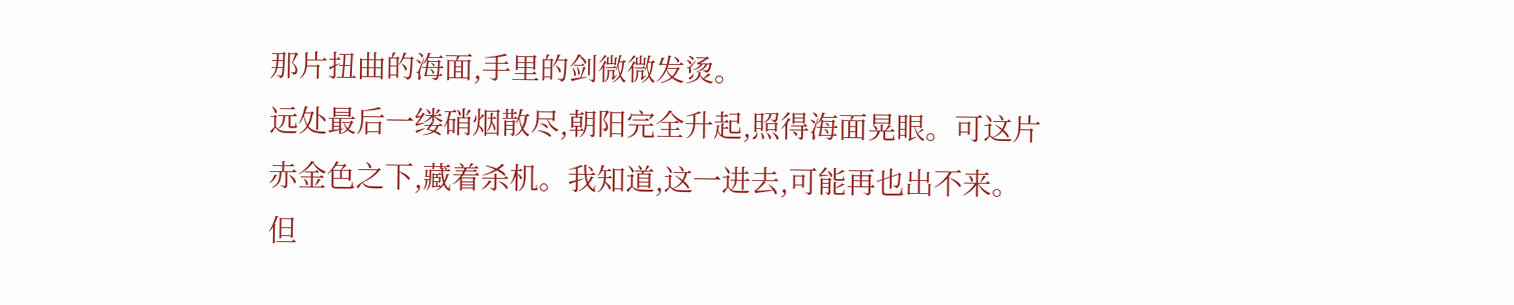那片扭曲的海面,手里的剑微微发烫。
远处最后一缕硝烟散尽,朝阳完全升起,照得海面晃眼。可这片赤金色之下,藏着杀机。我知道,这一进去,可能再也出不来。
但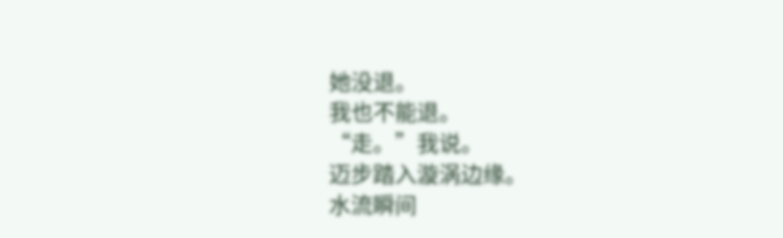她没退。
我也不能退。
“走。”我说。
迈步踏入漩涡边缘。
水流瞬间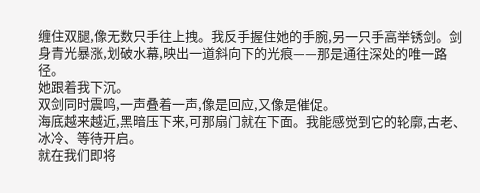缠住双腿,像无数只手往上拽。我反手握住她的手腕,另一只手高举锈剑。剑身青光暴涨,划破水幕,映出一道斜向下的光痕——那是通往深处的唯一路径。
她跟着我下沉。
双剑同时震鸣,一声叠着一声,像是回应,又像是催促。
海底越来越近,黑暗压下来,可那扇门就在下面。我能感觉到它的轮廓,古老、冰冷、等待开启。
就在我们即将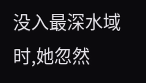没入最深水域时,她忽然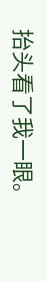抬头看了我一眼。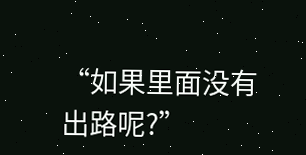“如果里面没有出路呢?”